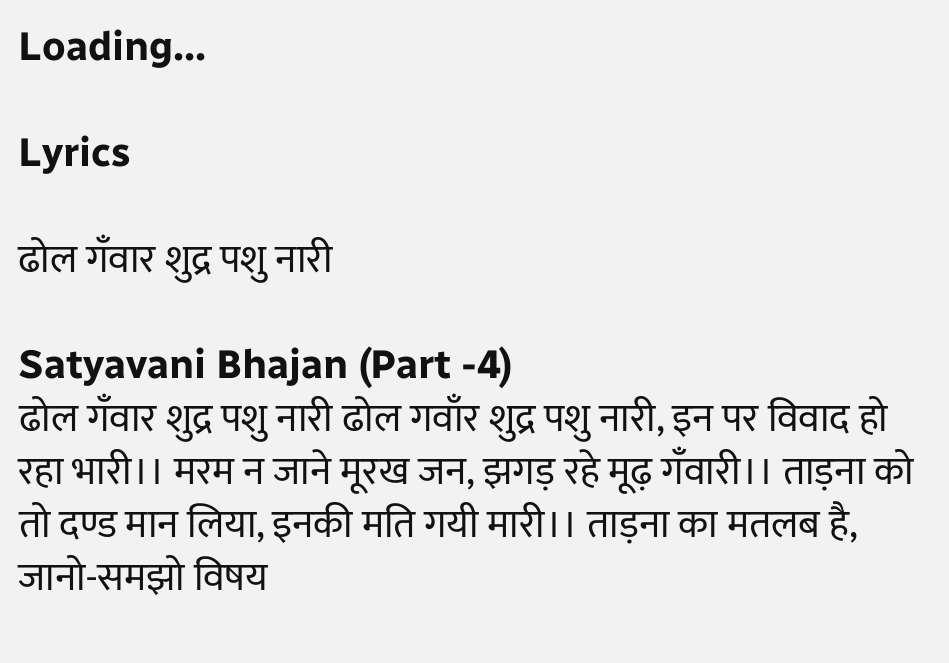Loading...

Lyrics

ढोल गँवार शुद्र पशु नारी

Satyavani Bhajan (Part -4)
ढोल गँवार शुद्र पशु नारी ढोल गवाँर शुद्र पशु नारी, इन पर विवाद हो रहा भारी।। मरम न जाने मूरख जन, झगड़ रहे मूढ़ गँवारी।। ताड़ना को तो दण्ड मान लिया, इनकी मति गयी मारी।। ताड़ना का मतलब है, जानो-समझो विषय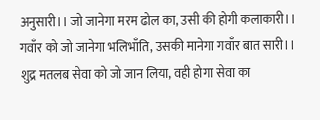अनुसारी।। जो जानेगा मरम ढोल का, उसी की होगी कलाकारी।। गवाँर को जो जानेगा भलिभाँति, उसकी मानेगा गवाँर बात सारी।। शुद्र मतलब सेवा को जो जान लिया, वही होगा सेवा का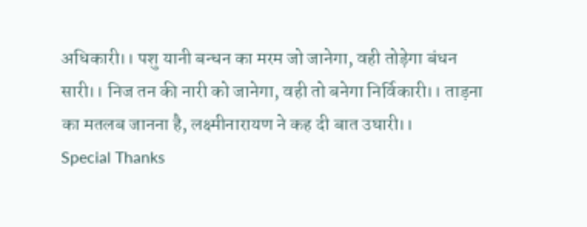अधिकारी।। पशु यानी बन्धन का मरम जो जानेगा, वही तोड़ेगा बंधन सारी।। निज तन की नारी को जानेगा, वही तो बनेगा निर्विकारी।। ताड़ना का मतलब जानना है, लक्ष्मीनारायण ने कह दी बात उघारी।।
Special Thanks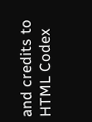and credits to HTML Codex